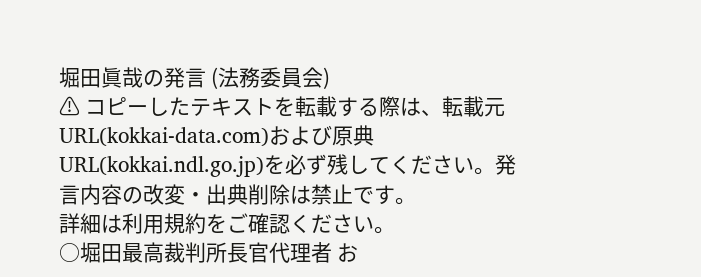堀田眞哉の発言 (法務委員会)
⚠ コピーしたテキストを転載する際は、転載元URL(kokkai-data.com)および原典URL(kokkai.ndl.go.jp)を必ず残してください。発言内容の改変・出典削除は禁止です。
詳細は利用規約をご確認ください。
○堀田最高裁判所長官代理者 お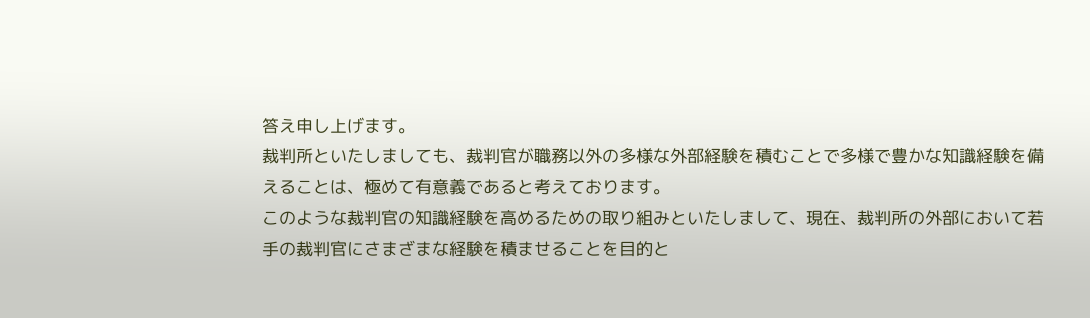答え申し上げます。
裁判所といたしましても、裁判官が職務以外の多様な外部経験を積むことで多様で豊かな知識経験を備えることは、極めて有意義であると考えております。
このような裁判官の知識経験を高めるための取り組みといたしまして、現在、裁判所の外部において若手の裁判官にさまざまな経験を積ませることを目的と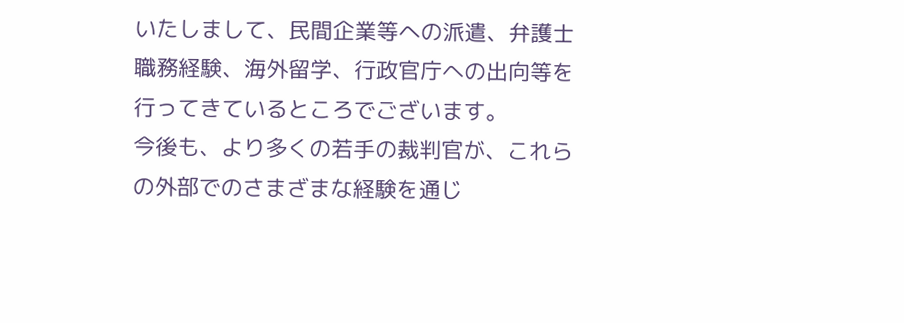いたしまして、民間企業等への派遣、弁護士職務経験、海外留学、行政官庁への出向等を行ってきているところでございます。
今後も、より多くの若手の裁判官が、これらの外部でのさまざまな経験を通じ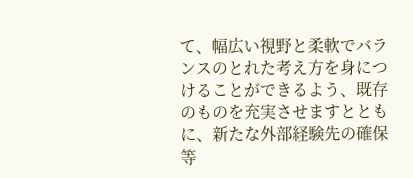て、幅広い視野と柔軟でバランスのとれた考え方を身につけることができるよう、既存のものを充実させますとともに、新たな外部経験先の確保等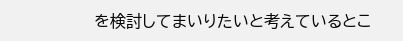を検討してまいりたいと考えているとこ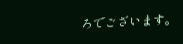ろでございます。